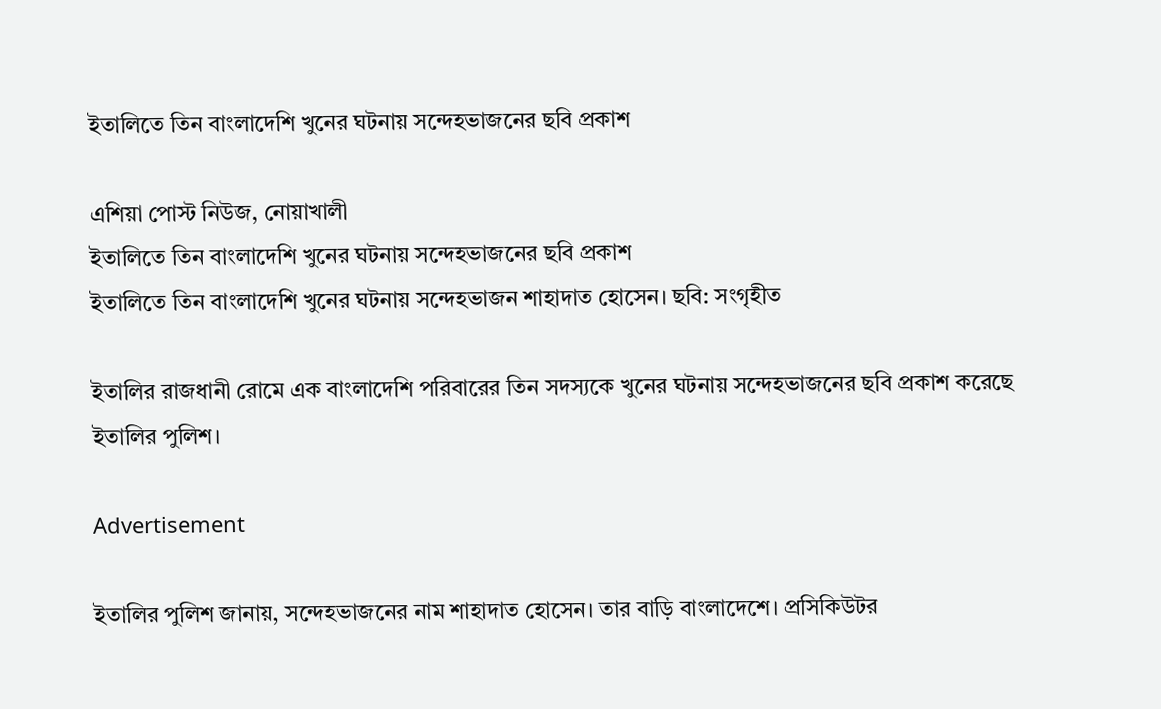ইতালিতে তিন বাংলাদেশি খুনের ঘটনায় সন্দেহভাজনের ছবি প্রকাশ

এশিয়া পোস্ট নিউজ, নোয়াখালী
ইতালিতে তিন বাংলাদেশি খুনের ঘটনায় সন্দেহভাজনের ছবি প্রকাশ
ইতালিতে তিন বাংলাদেশি খুনের ঘটনায় সন্দেহভাজন শাহাদাত হোসেন। ছবি: সংগৃহীত

ইতালির রাজধানী রোমে এক বাংলাদেশি পরিবারের তিন সদস্যকে খুনের ঘটনায় সন্দেহভাজনের ছবি প্রকাশ করেছে ইতালির পুলিশ।

Advertisement

ইতালির পুলিশ জানায়, সন্দেহভাজনের নাম শাহাদাত হোসেন। তার বাড়ি বাংলাদেশে। প্রসিকিউটর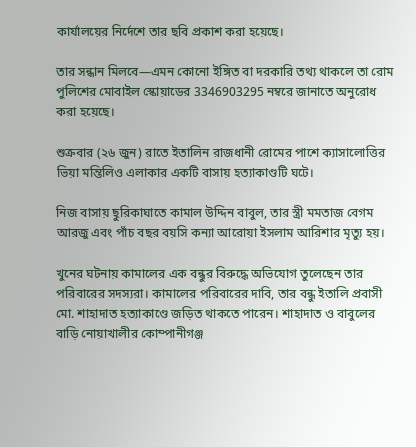কার্যালয়ের নির্দেশে তার ছবি প্রকাশ করা হয়েছে।

তার সন্ধান মিলবে—এমন কোনো ইঙ্গিত বা দরকারি তথ্য থাকলে তা রোম পুলিশের মোবাইল স্কোয়াডের 3346903295 নম্বরে জানাতে অনুরোধ করা হয়েছে।

শুক্রবার (২৬ জুন) রাতে ইতালিন রাজধানী রোমের পাশে ক্যাসালোত্তির ভিয়া মন্তিলিও এলাকার একটি বাসায় হত্যাকাণ্ডটি ঘটে।

নিজ বাসায় ছুরিকাঘাতে কামাল উদ্দিন বাবুল, তার স্ত্রী মমতাজ বেগম আরজু এবং পাঁচ বছর বয়সি কন্যা আরোয়া ইসলাম আরিশার মৃত্যু হয়।

খুনের ঘটনায় কামালের এক বন্ধুর বিরুদ্ধে অভিযোগ তুলেছেন তার পরিবারের সদস্যরা। কামালের পরিবারের দাবি, তার বন্ধু ইতালি প্রবাসী মো. শাহাদাত হত্যাকাণ্ডে জড়িত থাকতে পারেন। শাহাদাত ও বাবুলের বাড়ি নোয়াখালীর কোম্পানীগঞ্জ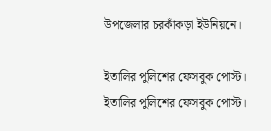উপজেলার চরকাঁকড়া ইউনিয়নে।

ইতালির পুলিশের ফেসবুক পোস্ট।
ইতালির পুলিশের ফেসবুক পোস্ট।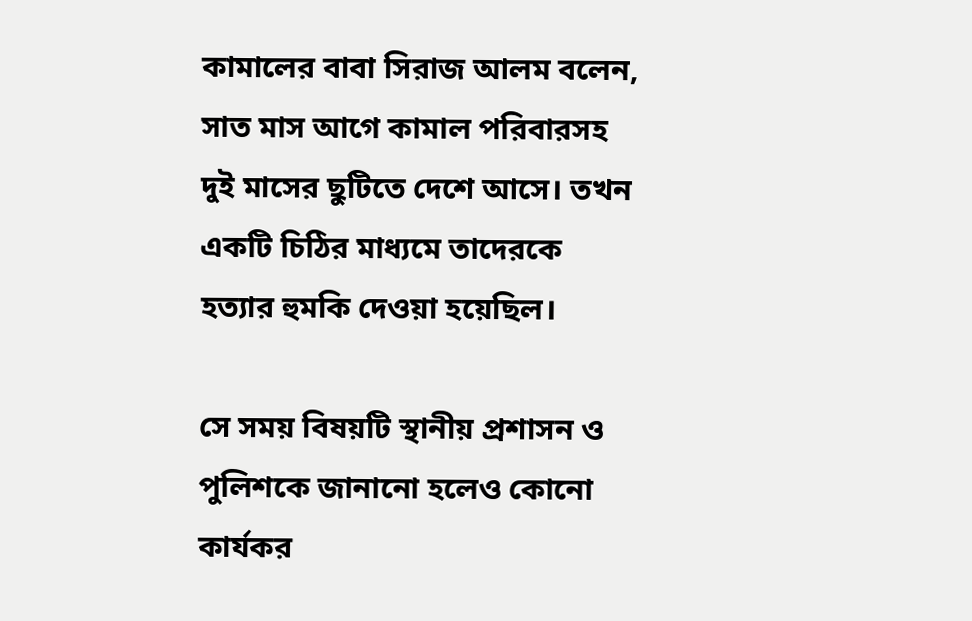কামালের বাবা সিরাজ আলম বলেন, সাত মাস আগে কামাল পরিবারসহ দুই মাসের ছুটিতে দেশে আসে। তখন একটি চিঠির মাধ্যমে তাদেরকে হত্যার হুমকি দেওয়া হয়েছিল।

সে সময় বিষয়টি স্থানীয় প্রশাসন ও পুলিশকে জানানো হলেও কোনো কার্যকর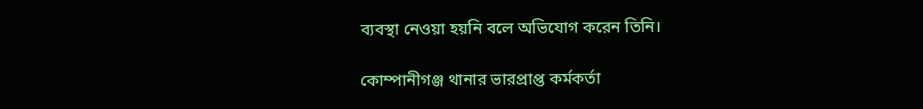ব্যবস্থা নেওয়া হয়নি বলে অভিযোগ করেন তিনি।

কোম্পানীগঞ্জ থানার ভারপ্রাপ্ত কর্মকর্তা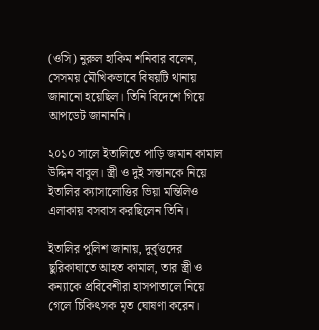(ওসি) নুরুল হাকিম শনিবার বলেন, সেসময় মৌখিকভাবে বিষয়টি থানায় জানানো হয়েছিল। তিনি বিদেশে গিয়ে আপডেট জানাননি।

২০১০ সালে ইতালিতে পাড়ি জমান কামাল উদ্দিন বাবুল। স্ত্রী ও দুই সন্তানকে নিয়ে ইতালির ক্যাসালোত্তির ভিয়া মন্তিলিও এলাকায় বসবাস করছিলেন তিনি।

ইতালির পুলিশ জানায়, দুর্বৃত্তদের ছুরিকাঘাতে আহত কামাল, তার স্ত্রী ও কন্যাকে প্রবিবেশীরা হাসপাতালে নিয়ে গেলে চিকিৎসক মৃত ঘোষণা করেন।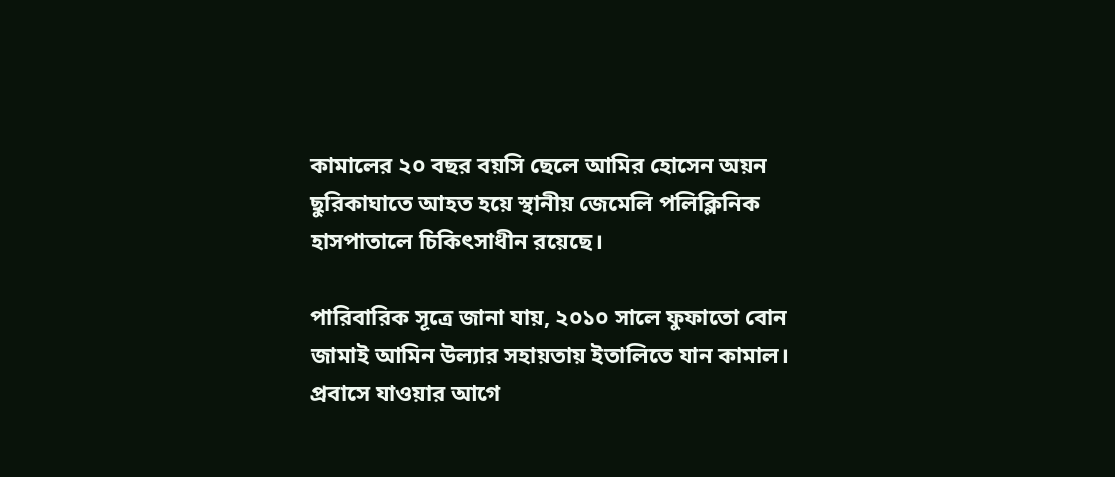কামালের ২০ বছর বয়সি ছেলে আমির হোসেন অয়ন ছুরিকাঘাতে আহত হয়ে স্থানীয় জেমেলি পলিক্লিনিক হাসপাতালে চিকিৎসাধীন রয়েছে।

পারিবারিক সূত্রে জানা যায়, ২০১০ সালে ফুফাতো বোন জামাই আমিন উল্যার সহায়তায় ইতালিতে যান কামাল। প্রবাসে যাওয়ার আগে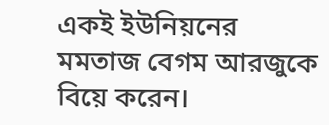একই ইউনিয়নের মমতাজ বেগম আরজুকে বিয়ে করেন।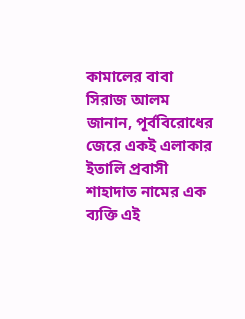কামালের বাবা সিরাজ আলম জানান, পূর্ববিরোধের জেরে একই এলাকার ইতালি প্রবাসী শাহাদাত নামের এক ব্যক্তি এই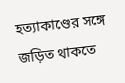হত্যাকাণ্ডের সঙ্গে জড়িত থাকতে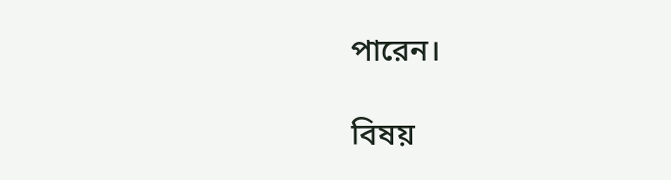পারেন।

বিষয়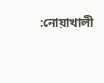:নোয়াখালী